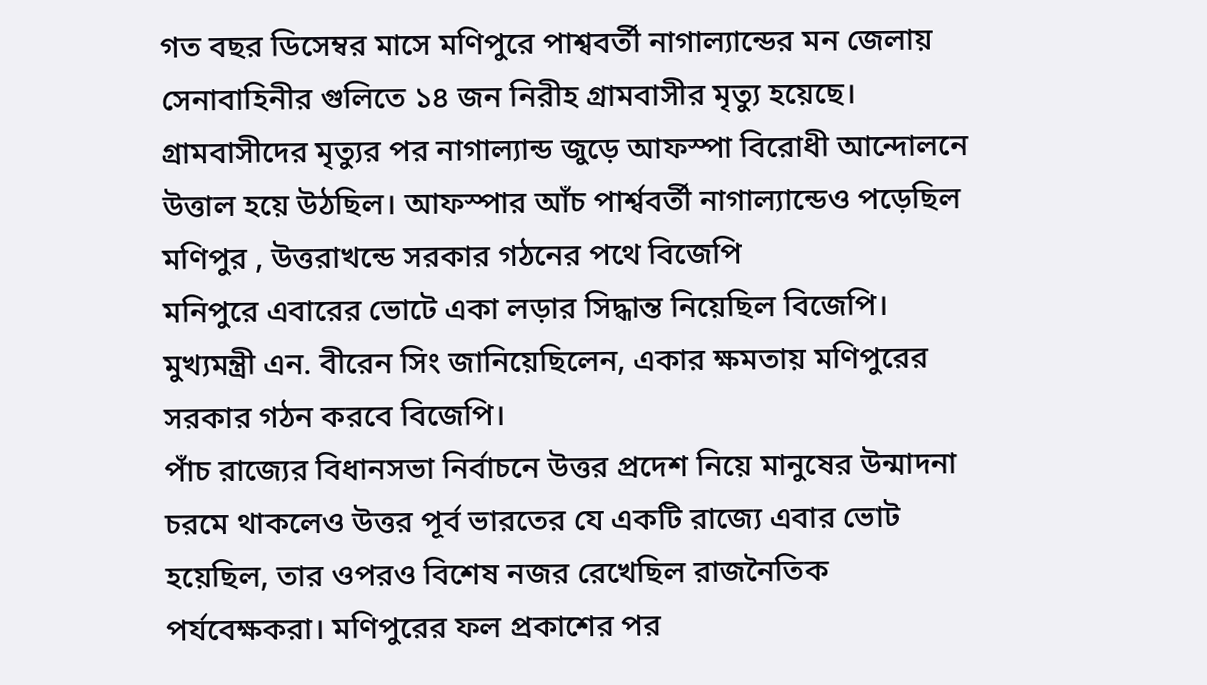গত বছর ডিসেম্বর মাসে মণিপুরে পাশ্ববর্তী নাগাল্যান্ডের মন জেলায় সেনাবাহিনীর গুলিতে ১৪ জন নিরীহ গ্রামবাসীর মৃত্যু হয়েছে। গ্রামবাসীদের মৃত্যুর পর নাগাল্যান্ড জুড়ে আফস্পা বিরোধী আন্দোলনে উত্তাল হয়ে উঠছিল। আফস্পার আঁচ পার্শ্ববর্তী নাগাল্যান্ডেও পড়েছিল
মণিপুর , উত্তরাখন্ডে সরকার গঠনের পথে বিজেপি
মনিপুরে এবারের ভোটে একা লড়ার সিদ্ধান্ত নিয়েছিল বিজেপি। মুখ্যমন্ত্রী এন. বীরেন সিং জানিয়েছিলেন, একার ক্ষমতায় মণিপুরের সরকার গঠন করবে বিজেপি।
পাঁচ রাজ্যের বিধানসভা নির্বাচনে উত্তর প্রদেশ নিয়ে মানুষের উন্মাদনা চরমে থাকলেও উত্তর পূর্ব ভারতের যে একটি রাজ্যে এবার ভোট হয়েছিল, তার ওপরও বিশেষ নজর রেখেছিল রাজনৈতিক পর্যবেক্ষকরা। মণিপুরের ফল প্রকাশের পর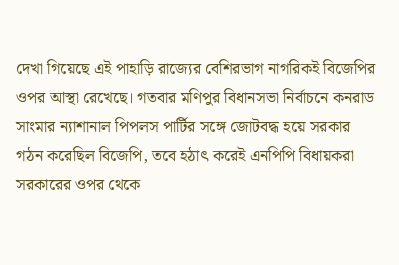দেখা গিয়েছে এই পাহাড়ি রাজ্যের বেশিরভাগ নাগরিকই বিজেপির ওপর আস্থা রেখেছে। গতবার মণিপুর বিধানসভা নির্বাচনে কনরাড সাংমার ন্যাশানাল পিপলস পার্টির সঙ্গে জোটবদ্ধ হয়ে সরকার গঠন করেছিল বিজেপি, তবে হঠাৎ করেই এনপিপি বিধায়করা সরকারের ওপর থেকে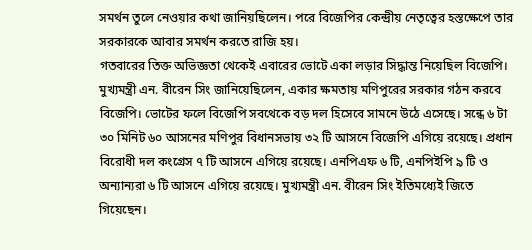সমর্থন তুলে নেওয়ার কথা জানিয়ছিলেন। পরে বিজেপির কেন্দ্রীয় নেতৃত্বের হস্তক্ষেপে তার সরকারকে আবার সমর্থন করতে রাজি হয়।
গতবারের তিক্ত অভিজ্ঞতা থেকেই এবারের ভোটে একা লড়ার সিদ্ধান্ত নিয়েছিল বিজেপি। মুখ্যমন্ত্রী এন. বীরেন সিং জানিয়েছিলেন, একার ক্ষমতায় মণিপুরের সরকার গঠন করবে বিজেপি। ভোটের ফলে বিজেপি সবথেকে বড় দল হিসেবে সামনে উঠে এসেছে। সন্ধে ৬ টা ৩০ মিনিট ৬০ আসনের মণিপুর বিধানসভায় ৩২ টি আসনে বিজেপি এগিয়ে রয়েছে। প্রধান বিরোধী দল কংগ্রেস ৭ টি আসনে এগিয়ে রয়েছে। এনপিএফ ৬ টি, এনপিইপি ৯ টি ও অন্যান্যরা ৬ টি আসনে এগিয়ে রয়েছে। মুখ্যমন্ত্রী এন. বীরেন সিং ইতিমধ্যেই জিতে গিয়েছেন।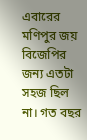এবারের মণিপুর জয় বিজেপির জন্য এতটা সহজ ছিল না। গত বছর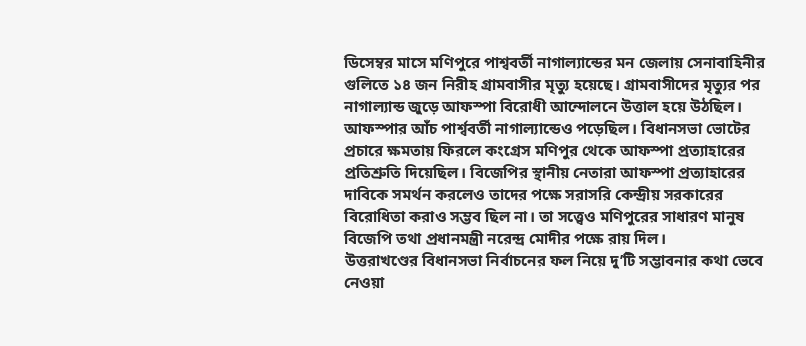ডিসেম্বর মাসে মণিপুরে পাশ্ববর্তী নাগাল্যান্ডের মন জেলায় সেনাবাহিনীর গুলিতে ১৪ জন নিরীহ গ্রামবাসীর মৃত্যু হয়েছে। গ্রামবাসীদের মৃত্যুর পর নাগাল্যান্ড জুড়ে আফস্পা বিরোধী আন্দোলনে উত্তাল হয়ে উঠছিল। আফস্পার আঁচ পার্শ্ববর্তী নাগাল্যান্ডেও পড়েছিল। বিধানসভা ভোটের প্রচারে ক্ষমতায় ফিরলে কংগ্রেস মণিপুর থেকে আফস্পা প্রত্যাহারের প্রতিশ্রুতি দিয়েছিল। বিজেপির স্থানীয় নেতারা আফস্পা প্রত্যাহারের দাবিকে সমর্থন করলেও তাদের পক্ষে সরাসরি কেন্দ্রীয় সরকারের বিরোধিতা করাও সম্ভব ছিল না। তা সত্ত্বেও মণিপুরের সাধারণ মানুষ বিজেপি তথা প্রধানমন্ত্রী নরেন্দ্র মোদীর পক্ষে রায় দিল।
উত্তরাখণ্ডের বিধানসভা নির্বাচনের ফল নিয়ে দু’টি সম্ভাবনার কথা ভেবে নেওয়া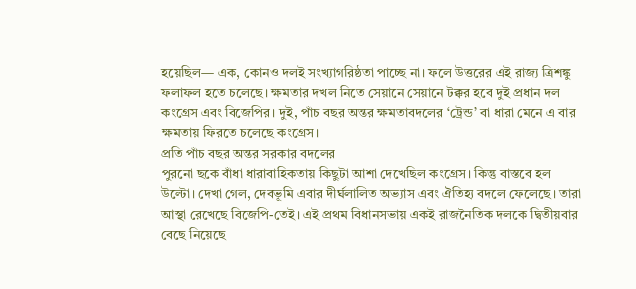হয়েছিল— এক, কোনও দলই সংখ্যাগরিষ্ঠতা পাচ্ছে না। ফলে উত্তরের এই রাজ্য ত্রিশঙ্কু ফলাফল হতে চলেছে। ক্ষমতার দখল নিতে সেয়ানে সেয়ানে টক্কর হবে দুই প্রধান দল কংগ্রেস এবং বিজেপির। দুই, পাঁচ বছর অন্তর ক্ষমতাবদলের ‘ট্রেন্ড’ বা ধারা মেনে এ বার ক্ষমতায় ফিরতে চলেছে কংগ্রেস।
প্রতি পাঁচ বছর অন্তর সরকার বদলের
পুরনো ছকে বাঁধা ধারাবাহিকতায় কিছুটা আশা দেখেছিল কংগ্রেস। কিন্তু বাস্তবে হল উল্টো। দেখা গেল, দেবভূমি এবার দীর্ঘলালিত অভ্যাস এবং ঐতিহ্য বদলে ফেলেছে। তারা আস্থা রেখেছে বিজেপি-তেই। এই প্রথম বিধানসভায় একই রাজনৈতিক দলকে দ্বিতীয়বার বেছে নিয়েছে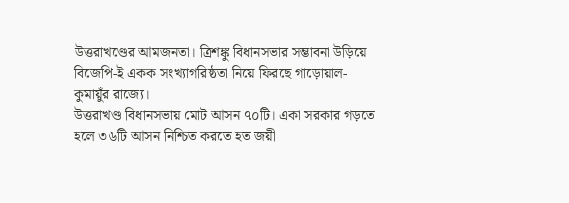উত্তরাখণ্ডের আমজনতা। ত্রিশঙ্কু বিধানসভার সম্ভাবনা উড়িয়ে বিজেপি-ই একক সংখ্যাগরিষ্ঠতা নিয়ে ফিরছে গাড়োয়াল-কুমায়ুঁর রাজ্যে।
উত্তরাখণ্ড বিধানসভায় মোট আসন ৭০টি। একা সরকার গড়তে হলে ৩৬টি আসন নিশ্চিত করতে হত জয়ী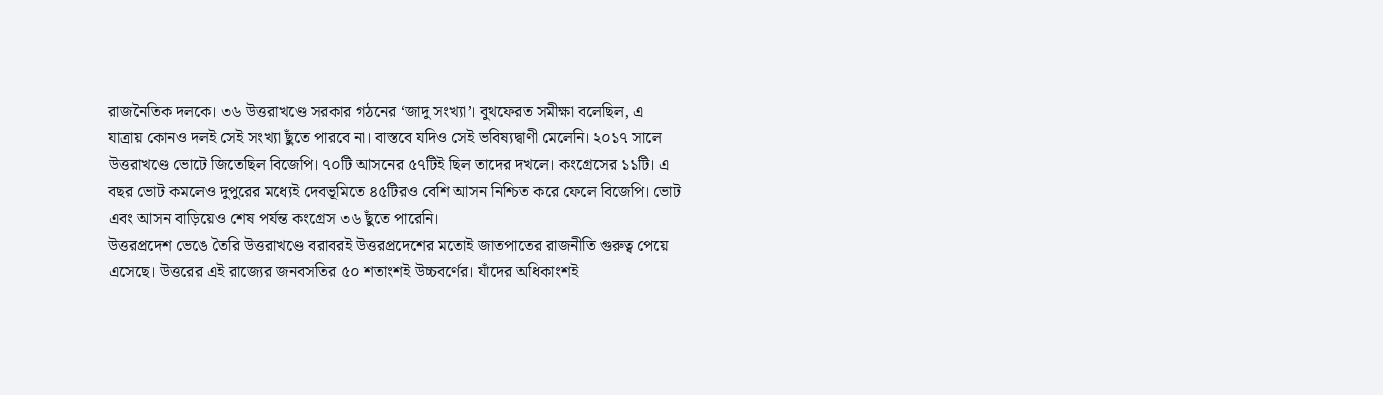রাজনৈতিক দলকে। ৩৬ উত্তরাখণ্ডে সরকার গঠনের ‘জাদু সংখ্যা’। বুথফেরত সমীক্ষা বলেছিল, এ যাত্রায় কোনও দলই সেই সংখ্যা ছুঁতে পারবে না। বাস্তবে যদিও সেই ভবিষ্যদ্বাণী মেলেনি। ২০১৭ সালে উত্তরাখণ্ডে ভোটে জিতেছিল বিজেপি। ৭০টি আসনের ৫৭টিই ছিল তাদের দখলে। কংগ্রেসের ১১টি। এ বছর ভোট কমলেও দুপুরের মধ্যেই দেবভূমিতে ৪৫টিরও বেশি আসন নিশ্চিত করে ফেলে বিজেপি। ভোট এবং আসন বাড়িয়েও শেষ পর্যন্ত কংগ্রেস ৩৬ ছুঁতে পারেনি।
উত্তরপ্রদেশ ভেঙে তৈরি উত্তরাখণ্ডে বরাবরই উত্তরপ্রদেশের মতোই জাতপাতের রাজনীতি গুরুত্ব পেয়ে এসেছে। উত্তরের এই রাজ্যের জনবসতির ৫০ শতাংশই উচ্চবর্ণের। যাঁদের অধিকাংশই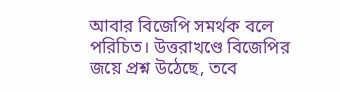আবার বিজেপি সমর্থক বলে পরিচিত। উত্তরাখণ্ডে বিজেপির জয়ে প্রশ্ন উঠেছে, তবে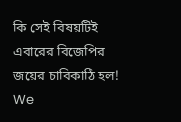কি সেই বিষয়টিই এবারের বিজেপির জয়ের চাবিকাঠি হল!
We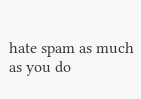hate spam as much as you do